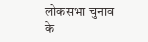लोकसभा चुनाव के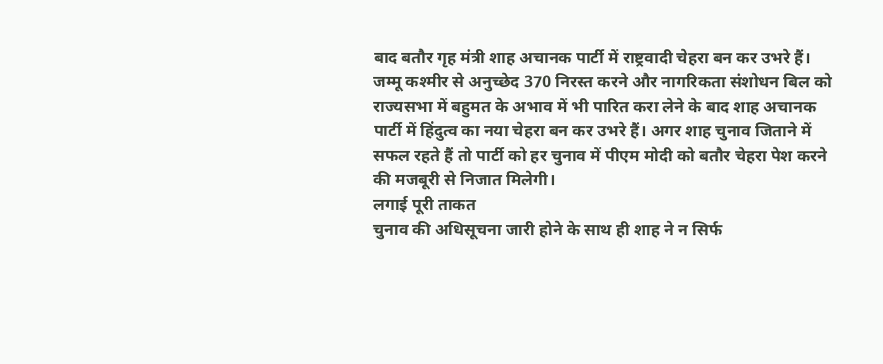बाद बतौर गृह मंत्री शाह अचानक पार्टी में राष्ट्रवादी चेहरा बन कर उभरे हैं। जम्मू कश्मीर से अनुच्छेद 370 निरस्त करने और नागरिकता संशोधन बिल को राज्यसभा में बहुमत के अभाव में भी पारित करा लेने के बाद शाह अचानक पार्टी में हिंदुत्व का नया चेहरा बन कर उभरे हैं। अगर शाह चुनाव जिताने में सफल रहते हैं तो पार्टी को हर चुनाव में पीएम मोदी को बतौर चेहरा पेश करने की मजबूरी से निजात मिलेगी।
लगाई पूरी ताकत
चुनाव की अधिसूचना जारी होने के साथ ही शाह ने न सिर्फ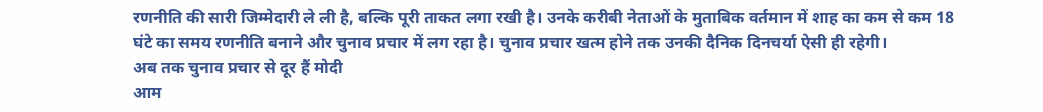रणनीति की सारी जिम्मेदारी ले ली है, बल्कि पूरी ताकत लगा रखी है। उनके करीबी नेताओं के मुताबिक वर्तमान में शाह का कम से कम 18 घंटे का समय रणनीति बनाने और चुनाव प्रचार में लग रहा है। चुनाव प्रचार खत्म होने तक उनकी दैनिक दिनचर्या ऐसी ही रहेगी।
अब तक चुनाव प्रचार से दूर हैं मोदी
आम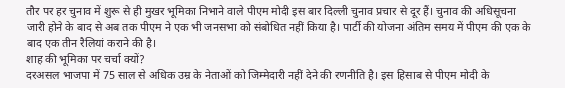तौर पर हर चुनाव में शुरू से ही मुखर भूमिका निभाने वाले पीएम मोदी इस बार दिल्ली चुनाव प्रचार से दूर हैं। चुनाव की अधिसूचना जारी होने के बाद से अब तक पीएम ने एक भी जनसभा को संबोधित नहीं किया है। पार्टी की योजना अंतिम समय में पीएम की एक के बाद एक तीन रैलियां कराने की है।
शाह की भूमिका पर चर्चा क्यों?
दरअसल भाजपा में 75 साल से अधिक उम्र के नेताओं को जिम्मेदारी नहीं देने की रणनीति है। इस हिसाब से पीएम मोदी के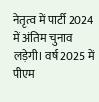नेतृत्व में पार्टी 2024 में अंतिम चुनाव लड़ेगी। वर्ष 2025 में पीएम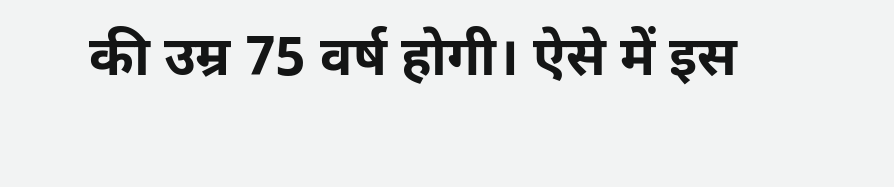की उम्र 75 वर्ष होगी। ऐसे में इस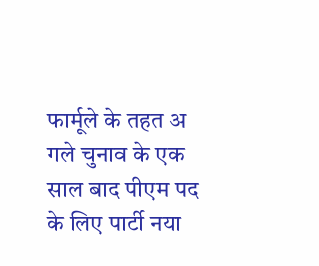फार्मूले के तहत अ गले चुनाव के एक साल बाद पीएम पद के लिए पार्टी नया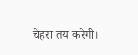चेहरा तय करेगी।